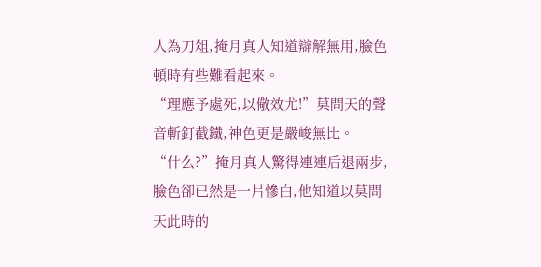人為刀俎,掩月真人知道辯解無用,臉色頓時有些難看起來。
“理應予處死,以儆效尤!”莫問天的聲音斬釘截鐵,神色更是嚴峻無比。
“什么?”掩月真人驚得連連后退兩步,臉色卻已然是一片慘白,他知道以莫問天此時的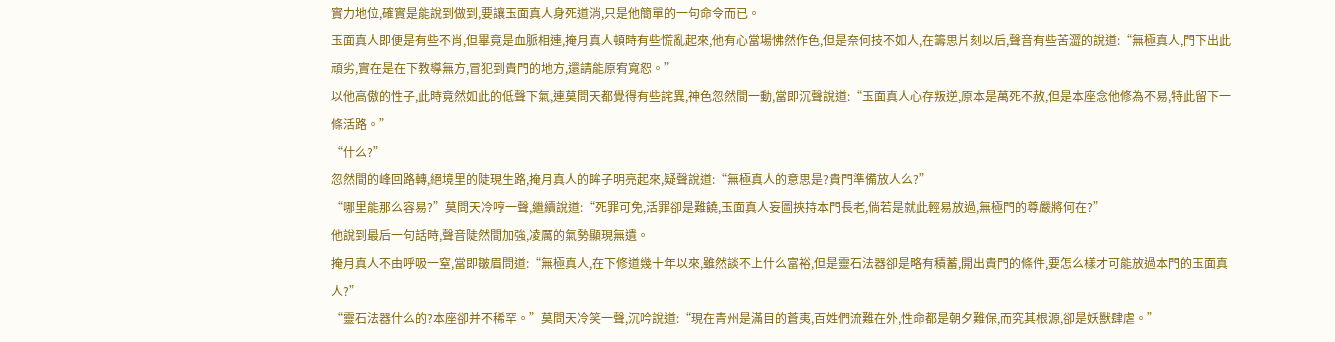實力地位,確實是能說到做到,要讓玉面真人身死道消,只是他簡單的一句命令而已。
玉面真人即便是有些不肖,但畢竟是血脈相連,掩月真人頓時有些慌亂起來,他有心當場怫然作色,但是奈何技不如人,在籌思片刻以后,聲音有些苦澀的說道:“無極真人,門下出此頑劣,實在是在下教導無方,冒犯到貴門的地方,還請能原宥寬恕。”
以他高傲的性子,此時竟然如此的低聲下氣,連莫問天都覺得有些詫異,神色忽然間一動,當即沉聲說道:“玉面真人心存叛逆,原本是萬死不赦,但是本座念他修為不易,特此留下一條活路。”
“什么?”
忽然間的峰回路轉,絕境里的陡現生路,掩月真人的眸子明亮起來,疑聲說道:“無極真人的意思是?貴門準備放人么?”
“哪里能那么容易?”莫問天冷哼一聲,繼續說道:“死罪可免,活罪卻是難饒,玉面真人妄圖挾持本門長老,倘若是就此輕易放過,無極門的尊嚴將何在?”
他說到最后一句話時,聲音陡然間加強,凌厲的氣勢顯現無遺。
掩月真人不由呼吸一窒,當即皺眉問道:“無極真人,在下修道幾十年以來,雖然談不上什么富裕,但是靈石法器卻是略有積蓄,開出貴門的條件,要怎么樣才可能放過本門的玉面真人?”
“靈石法器什么的?本座卻并不稀罕。”莫問天冷笑一聲,沉吟說道:“現在青州是滿目的蒼夷,百姓們流難在外,性命都是朝夕難保,而究其根源,卻是妖獸肆虐。”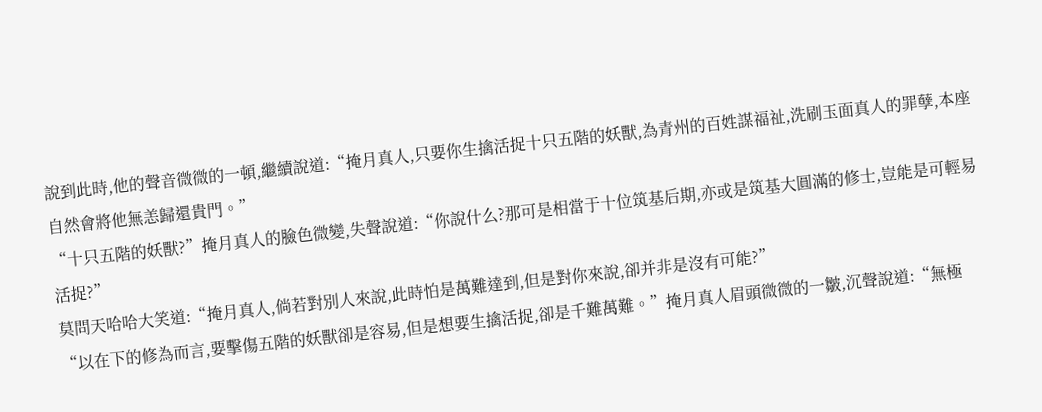說到此時,他的聲音微微的一頓,繼續說道:“掩月真人,只要你生擒活捉十只五階的妖獸,為青州的百姓謀福祉,洗刷玉面真人的罪孽,本座自然會將他無恙歸還貴門。”
“十只五階的妖獸?”掩月真人的臉色微變,失聲說道:“你說什么?那可是相當于十位筑基后期,亦或是筑基大圓滿的修士,豈能是可輕易活捉?”
莫問天哈哈大笑道:“掩月真人,倘若對別人來說,此時怕是萬難達到,但是對你來說,卻并非是沒有可能?”
“以在下的修為而言,要擊傷五階的妖獸卻是容易,但是想要生擒活捉,卻是千難萬難。”掩月真人眉頭微微的一皺,沉聲說道:“無極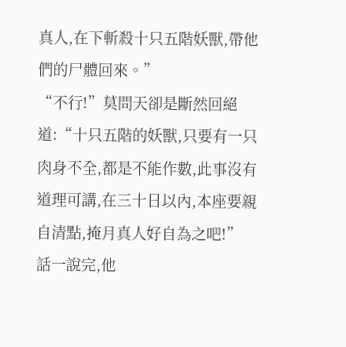真人,在下斬殺十只五階妖獸,帶他們的尸體回來。”
“不行!”莫問天卻是斷然回絕道:“十只五階的妖獸,只要有一只肉身不全,都是不能作數,此事沒有道理可講,在三十日以內,本座要親自清點,掩月真人好自為之吧!”
話一說完,他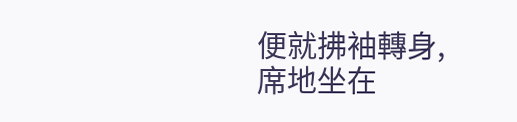便就拂袖轉身,席地坐在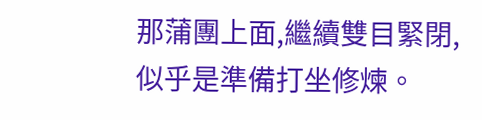那蒲團上面,繼續雙目緊閉,似乎是準備打坐修煉。